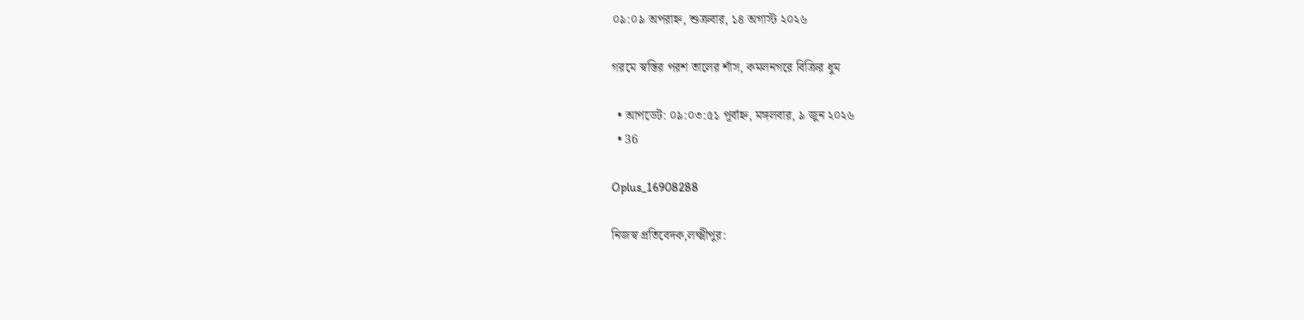০৯:০৯ অপরাহ্ন, শুক্রবার, ১৪ অগাস্ট ২০২৬

গরমে স্বস্তির পরশ তালের শাঁস, কমলনগরে বিক্রির ধুম

  • আপডেট: ০৯:০৩:৫১ পূর্বাহ্ন, মঙ্গলবার, ৯ জুন ২০২৬
  • 36

Oplus_16908288

নিজস্ব প্রতিবেদক,লক্ষ্মীপুর: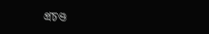প্রচণ্ড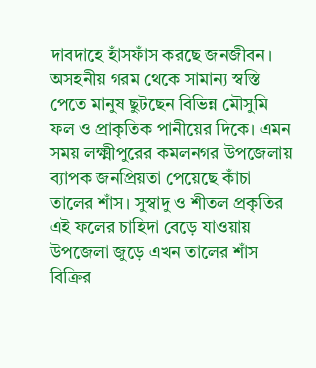দাবদাহে হাঁসফাঁস করছে জনজীবন। অসহনীয় গরম থেকে সামান্য স্বস্তি পেতে মানুষ ছুটছেন বিভিন্ন মৌসুমি ফল ও প্রাকৃতিক পানীয়ের দিকে। এমন সময় লক্ষ্মীপুরের কমলনগর উপজেলায় ব্যাপক জনপ্রিয়তা পেয়েছে কাঁচা তালের শাঁস। সুস্বাদু ও শীতল প্রকৃতির এই ফলের চাহিদা বেড়ে যাওয়ায় উপজেলা জুড়ে এখন তালের শাঁস বিক্রির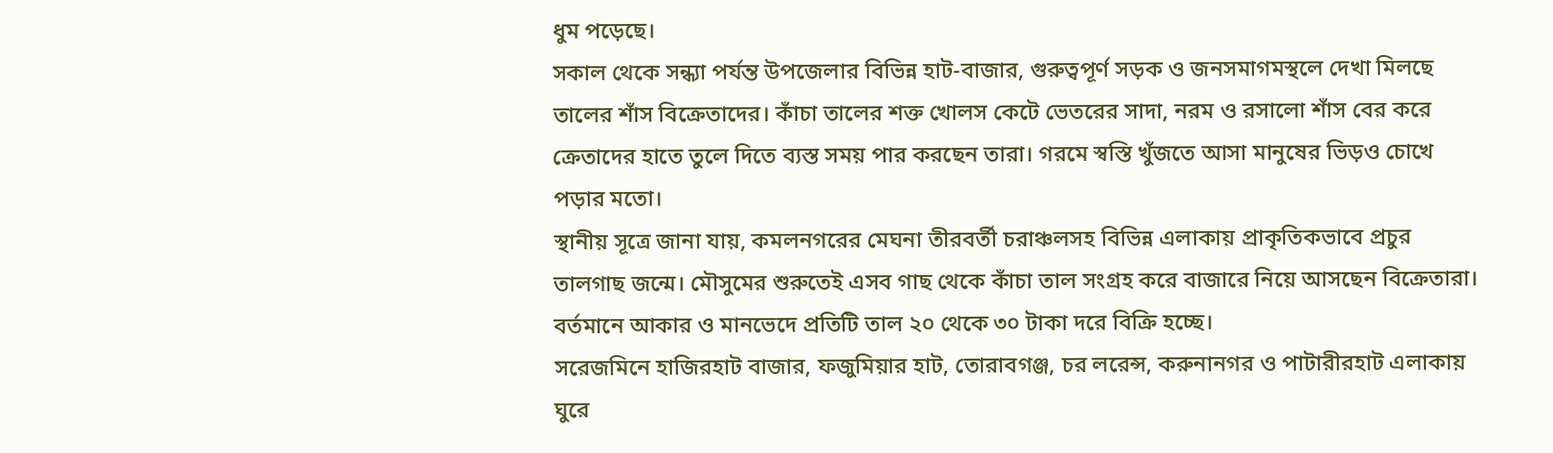ধুম পড়েছে।
সকাল থেকে সন্ধ্যা পর্যন্ত উপজেলার বিভিন্ন হাট-বাজার, গুরুত্বপূর্ণ সড়ক ও জনসমাগমস্থলে দেখা মিলছে তালের শাঁস বিক্রেতাদের। কাঁচা তালের শক্ত খোলস কেটে ভেতরের সাদা, নরম ও রসালো শাঁস বের করে ক্রেতাদের হাতে তুলে দিতে ব্যস্ত সময় পার করছেন তারা। গরমে স্বস্তি খুঁজতে আসা মানুষের ভিড়ও চোখে পড়ার মতো।
স্থানীয় সূত্রে জানা যায়, কমলনগরের মেঘনা তীরবর্তী চরাঞ্চলসহ বিভিন্ন এলাকায় প্রাকৃতিকভাবে প্রচুর তালগাছ জন্মে। মৌসুমের শুরুতেই এসব গাছ থেকে কাঁচা তাল সংগ্রহ করে বাজারে নিয়ে আসছেন বিক্রেতারা। বর্তমানে আকার ও মানভেদে প্রতিটি তাল ২০ থেকে ৩০ টাকা দরে বিক্রি হচ্ছে।
সরেজমিনে হাজিরহাট বাজার, ফজুমিয়ার হাট, তোরাবগঞ্জ, চর লরেন্স, করুনানগর ও পাটারীরহাট এলাকায় ঘুরে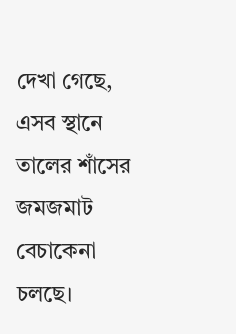দেখা গেছে, এসব স্থানে তালের শাঁসের জমজমাট বেচাকেনা চলছে।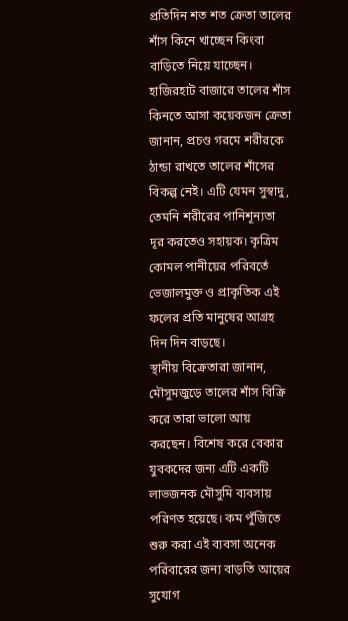প্রতিদিন শত শত ক্রেতা তালের শাঁস কিনে খাচ্ছেন কিংবা বাড়িতে নিয়ে যাচ্ছেন।
হাজিরহাট বাজারে তালের শাঁস কিনতে আসা কয়েকজন ক্রেতা জানান, প্রচণ্ড গরমে শরীরকে ঠান্ডা রাখতে তালের শাঁসের বিকল্প নেই। এটি যেমন সুস্বাদু, তেমনি শরীরের পানিশূন্যতা দূর করতেও সহায়ক। কৃত্রিম কোমল পানীয়ের পরিবর্তে ভেজালমুক্ত ও প্রাকৃতিক এই ফলের প্রতি মানুষের আগ্রহ দিন দিন বাড়ছে।
স্থানীয় বিক্রেতারা জানান, মৌসুমজুড়ে তালের শাঁস বিক্রি করে তারা ভালো আয় করছেন। বিশেষ করে বেকার যুবকদের জন্য এটি একটি লাভজনক মৌসুমি ব্যবসায় পরিণত হয়েছে। কম পুঁজিতে শুরু করা এই ব্যবসা অনেক পরিবারের জন্য বাড়তি আয়ের সুযোগ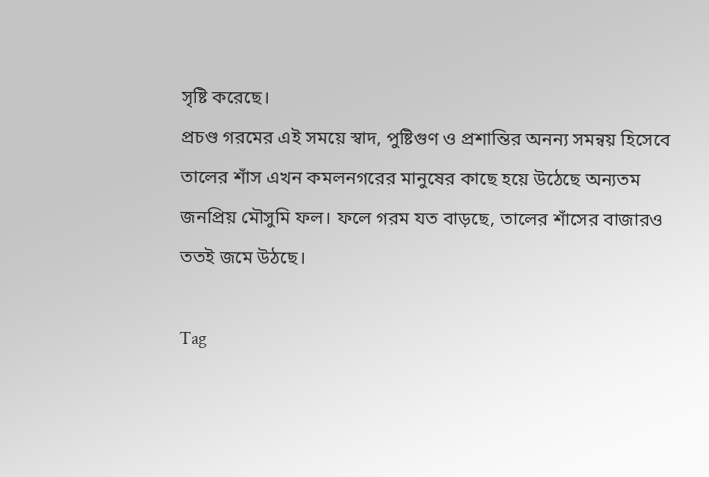সৃষ্টি করেছে।
প্রচণ্ড গরমের এই সময়ে স্বাদ, পুষ্টিগুণ ও প্রশান্তির অনন্য সমন্বয় হিসেবে তালের শাঁস এখন কমলনগরের মানুষের কাছে হয়ে উঠেছে অন্যতম জনপ্রিয় মৌসুমি ফল। ফলে গরম যত বাড়ছে, তালের শাঁসের বাজারও ততই জমে উঠছে।

Tag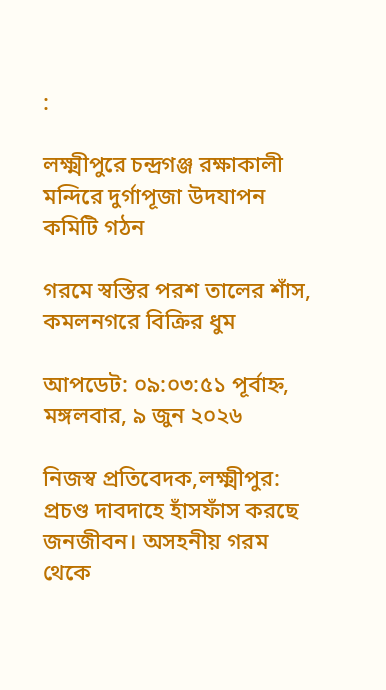:

লক্ষ্মীপুরে চন্দ্রগঞ্জ রক্ষাকালী মন্দিরে দুর্গাপূজা উদযাপন কমিটি গঠন

গরমে স্বস্তির পরশ তালের শাঁস, কমলনগরে বিক্রির ধুম

আপডেট: ০৯:০৩:৫১ পূর্বাহ্ন, মঙ্গলবার, ৯ জুন ২০২৬

নিজস্ব প্রতিবেদক,লক্ষ্মীপুর:
প্রচণ্ড দাবদাহে হাঁসফাঁস করছে জনজীবন। অসহনীয় গরম থেকে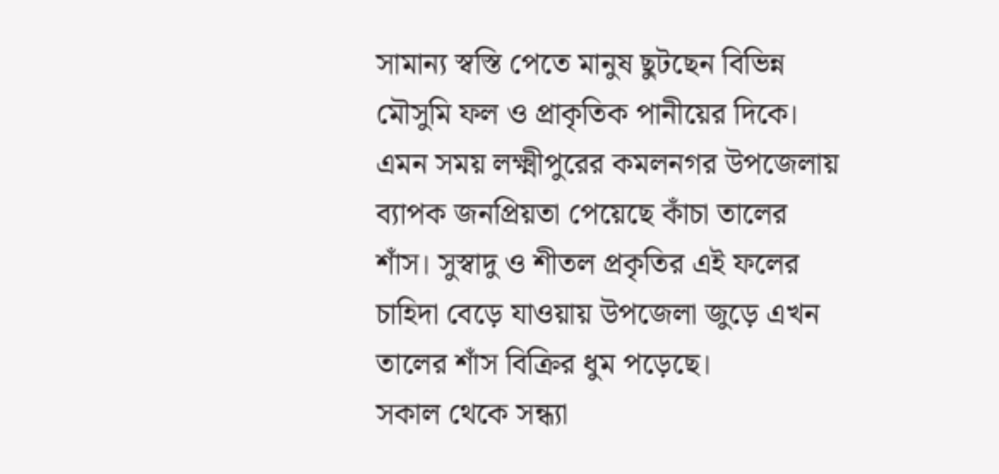সামান্য স্বস্তি পেতে মানুষ ছুটছেন বিভিন্ন মৌসুমি ফল ও প্রাকৃতিক পানীয়ের দিকে। এমন সময় লক্ষ্মীপুরের কমলনগর উপজেলায় ব্যাপক জনপ্রিয়তা পেয়েছে কাঁচা তালের শাঁস। সুস্বাদু ও শীতল প্রকৃতির এই ফলের চাহিদা বেড়ে যাওয়ায় উপজেলা জুড়ে এখন তালের শাঁস বিক্রির ধুম পড়েছে।
সকাল থেকে সন্ধ্যা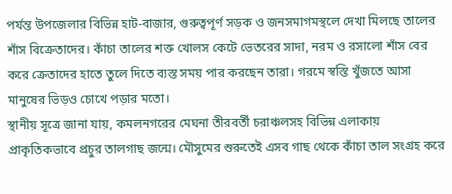পর্যন্ত উপজেলার বিভিন্ন হাট-বাজার, গুরুত্বপূর্ণ সড়ক ও জনসমাগমস্থলে দেখা মিলছে তালের শাঁস বিক্রেতাদের। কাঁচা তালের শক্ত খোলস কেটে ভেতরের সাদা, নরম ও রসালো শাঁস বের করে ক্রেতাদের হাতে তুলে দিতে ব্যস্ত সময় পার করছেন তারা। গরমে স্বস্তি খুঁজতে আসা মানুষের ভিড়ও চোখে পড়ার মতো।
স্থানীয় সূত্রে জানা যায়, কমলনগরের মেঘনা তীরবর্তী চরাঞ্চলসহ বিভিন্ন এলাকায় প্রাকৃতিকভাবে প্রচুর তালগাছ জন্মে। মৌসুমের শুরুতেই এসব গাছ থেকে কাঁচা তাল সংগ্রহ করে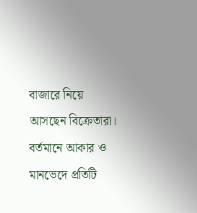বাজারে নিয়ে আসছেন বিক্রেতারা। বর্তমানে আকার ও মানভেদে প্রতিটি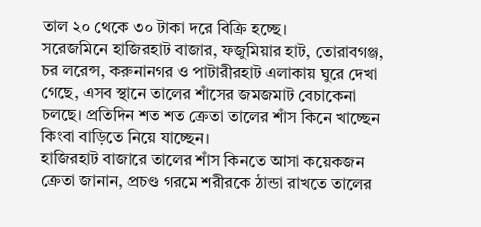তাল ২০ থেকে ৩০ টাকা দরে বিক্রি হচ্ছে।
সরেজমিনে হাজিরহাট বাজার, ফজুমিয়ার হাট, তোরাবগঞ্জ, চর লরেন্স, করুনানগর ও পাটারীরহাট এলাকায় ঘুরে দেখা গেছে, এসব স্থানে তালের শাঁসের জমজমাট বেচাকেনা চলছে। প্রতিদিন শত শত ক্রেতা তালের শাঁস কিনে খাচ্ছেন কিংবা বাড়িতে নিয়ে যাচ্ছেন।
হাজিরহাট বাজারে তালের শাঁস কিনতে আসা কয়েকজন ক্রেতা জানান, প্রচণ্ড গরমে শরীরকে ঠান্ডা রাখতে তালের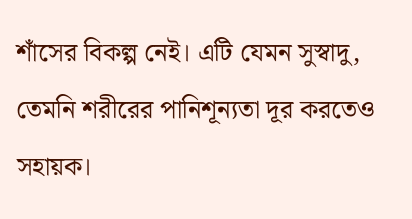শাঁসের বিকল্প নেই। এটি যেমন সুস্বাদু, তেমনি শরীরের পানিশূন্যতা দূর করতেও সহায়ক।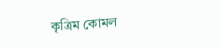কৃত্রিম কোমল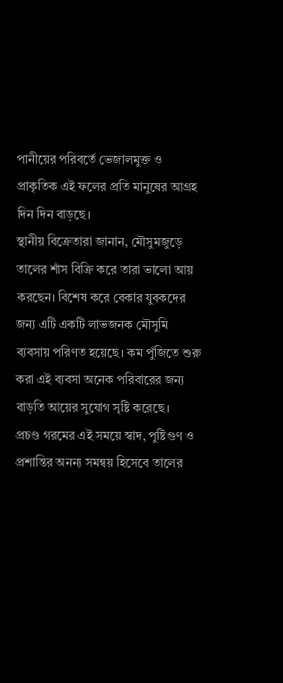পানীয়ের পরিবর্তে ভেজালমুক্ত ও প্রাকৃতিক এই ফলের প্রতি মানুষের আগ্রহ দিন দিন বাড়ছে।
স্থানীয় বিক্রেতারা জানান, মৌসুমজুড়ে তালের শাঁস বিক্রি করে তারা ভালো আয় করছেন। বিশেষ করে বেকার যুবকদের জন্য এটি একটি লাভজনক মৌসুমি ব্যবসায় পরিণত হয়েছে। কম পুঁজিতে শুরু করা এই ব্যবসা অনেক পরিবারের জন্য বাড়তি আয়ের সুযোগ সৃষ্টি করেছে।
প্রচণ্ড গরমের এই সময়ে স্বাদ, পুষ্টিগুণ ও প্রশান্তির অনন্য সমন্বয় হিসেবে তালের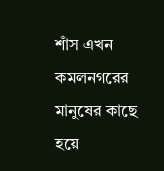শাঁস এখন কমলনগরের মানুষের কাছে হয়ে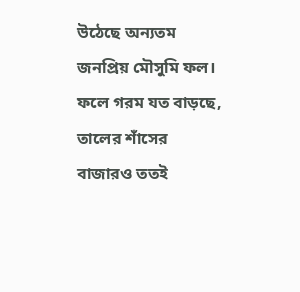উঠেছে অন্যতম জনপ্রিয় মৌসুমি ফল। ফলে গরম যত বাড়ছে, তালের শাঁসের বাজারও ততই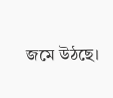জমে উঠছে।